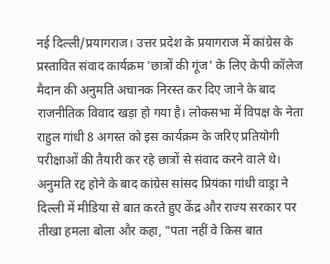नई दिल्ली/प्रयागराज। उत्तर प्रदेश के प्रयागराज में कांग्रेस के प्रस्तावित संवाद कार्यक्रम 'छात्रों की गूंज' के लिए केपी कॉलेज मैदान की अनुमति अचानक निरस्त कर दिए जाने के बाद राजनीतिक विवाद खड़ा हो गया है। लोकसभा में विपक्ष के नेता राहुल गांधी 8 अगस्त को इस कार्यक्रम के जरिए प्रतियोगी परीक्षाओं की तैयारी कर रहे छात्रों से संवाद करने वाले थे। अनुमति रद्द होने के बाद कांग्रेस सांसद प्रियंका गांधी वाड्रा ने दिल्ली में मीडिया से बात करते हुए केंद्र और राज्य सरकार पर तीखा हमला बोला और कहा, "पता नहीं वे किस बात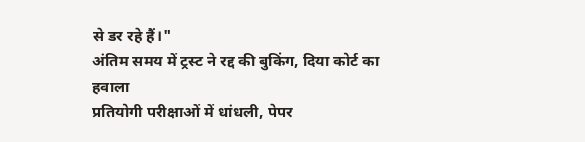से डर रहे हैं।"
अंतिम समय में ट्रस्ट ने रद्द की बुकिंग, दिया कोर्ट का हवाला
प्रतियोगी परीक्षाओं में धांधली, पेपर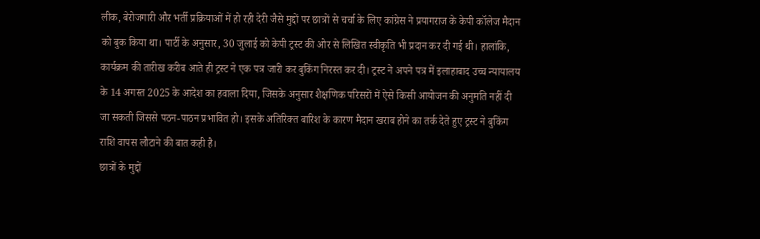लीक, बेरोजगारी और भर्ती प्रक्रियाओं में हो रही देरी जैसे मुद्दों पर छात्रों से चर्चा के लिए कांग्रेस ने प्रयागराज के केपी कॉलेज मैदान को बुक किया था। पार्टी के अनुसार, 30 जुलाई को केपी ट्रस्ट की ओर से लिखित स्वीकृति भी प्रदान कर दी गई थी। हालांकि, कार्यक्रम की तारीख करीब आते ही ट्रस्ट ने एक पत्र जारी कर बुकिंग निरस्त कर दी। ट्रस्ट ने अपने पत्र में इलाहाबाद उच्च न्यायालय के 14 अगस्त 2025 के आदेश का हवाला दिया, जिसके अनुसार शैक्षणिक परिसरों में ऐसे किसी आयोजन की अनुमति नहीं दी जा सकती जिससे पठन-पाठन प्रभावित हो। इसके अतिरिक्त बारिश के कारण मैदान खराब होने का तर्क देते हुए ट्रस्ट ने बुकिंग राशि वापस लौटाने की बात कही है।
छात्रों के मुद्दों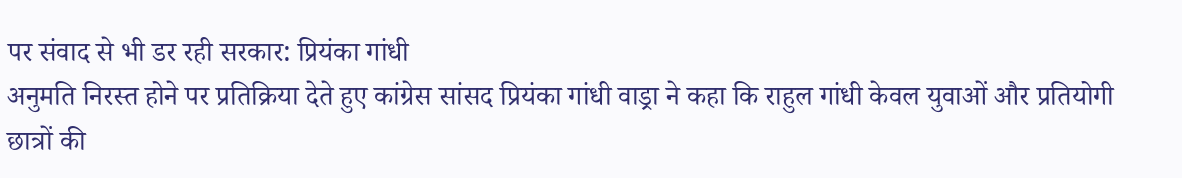पर संवाद से भी डर रही सरकार: प्रियंका गांधी
अनुमति निरस्त होने पर प्रतिक्रिया देते हुए कांग्रेस सांसद प्रियंका गांधी वाड्रा ने कहा कि राहुल गांधी केवल युवाओं और प्रतियोगी छात्रों की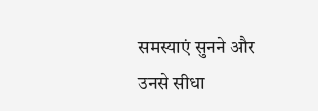समस्याएं सुनने और उनसे सीधा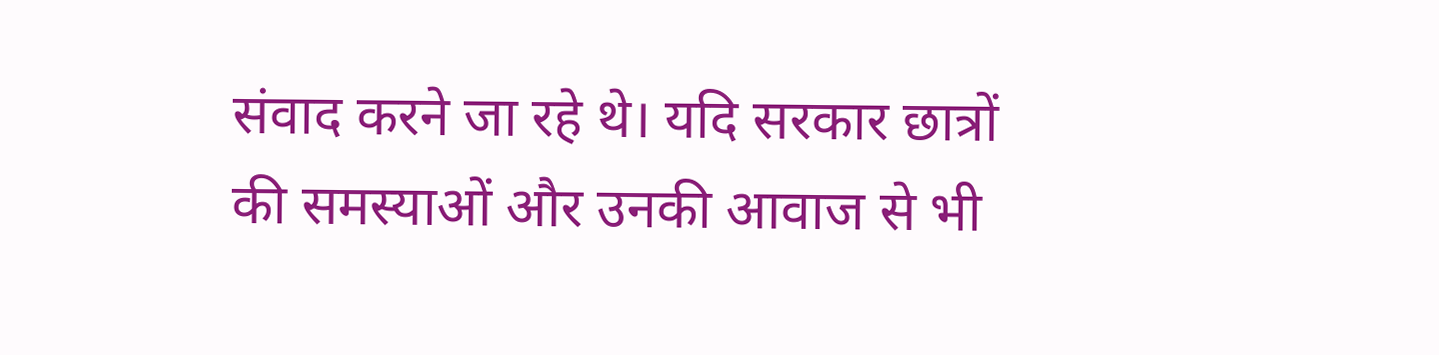संवाद करने जा रहे थे। यदि सरकार छात्रों की समस्याओं और उनकी आवाज से भी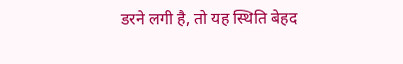डरने लगी है, तो यह स्थिति बेहद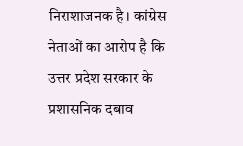निराशाजनक है। कांग्रेस नेताओं का आरोप है कि उत्तर प्रदेश सरकार के प्रशासनिक दबाव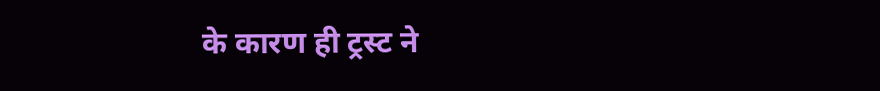के कारण ही ट्रस्ट ने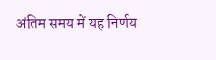अंतिम समय में यह निर्णय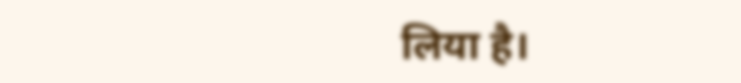लिया है।